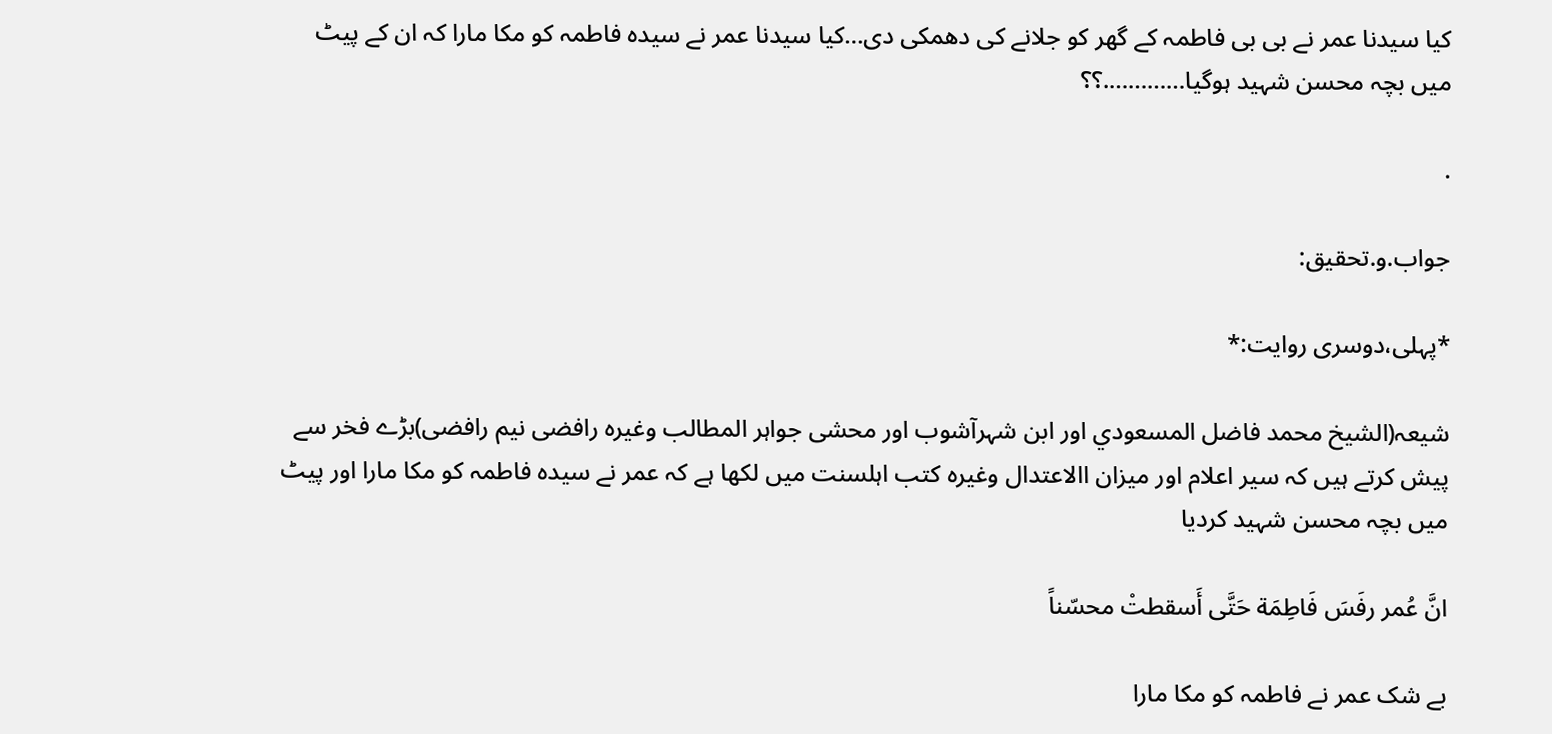کیا سیدنا عمر نے بی بی فاطمہ کے گھر کو جلانے کی دھمکی دی…کیا سیدنا عمر نے سیدہ فاطمہ کو مکا مارا کہ ان کے پیٹ میں بچہ محسن شہید ہوگیا………….؟؟

.

جواب.و.تحقیق:

*پہلی،دوسری روایت:*

شیعہ(الشيخ محمد فاضل المسعودي اور ابن شہرآشوب اور محشی جواہر المطالب وغیرہ رافضی نیم رافضی)بڑے فخر سے پیش کرتے ہیں کہ سیر اعلام اور میزان االاعتدال وغیرہ کتب اہلسنت میں لکھا ہے کہ عمر نے سیدہ فاطمہ کو مکا مارا اور پیٹ میں بچہ محسن شہید کردیا

انَّ عُمر رفَسَ فَاطِمَة حَتَّى أَسقطتْ محسّناً

بے شک عمر نے فاطمہ کو مکا مارا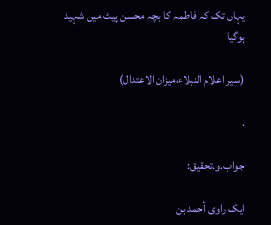یہاں تک کہ فاطمہ کا بچہ محسن پیٹ میں شہید ہوگیا

(سیر اعلام النبلاء،میزان الاعتدال)

.

جواب.و.تحقیق:

ایک راوی أحمد بن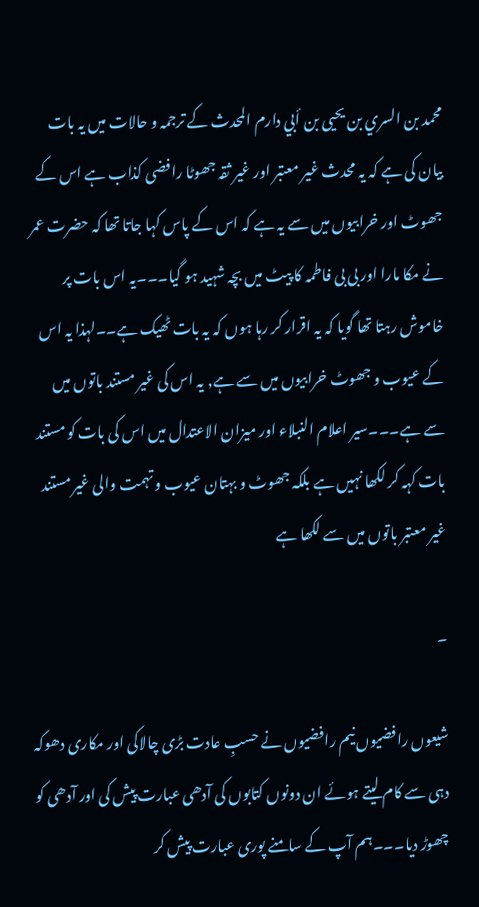محمد بن السري بن يحيى بن أبي دارم المحدث کے ترجمہ و حالات میں یہ بات بیان کی ہے کہ یہ محدث غیر معتبر اور غیر ثقہ جھوٹا رافضی کذاب ہے اس کے جھوٹ اور خرابیوں میں سے یہ ہے کہ اس کے پاس کہا جاتا تھا کہ حضرت عمر نے مکا مارا اور بی بی فاطمہ کا پیٹ میں بچہ شہید ہو گیا۔۔۔یہ اس بات پر خاموش رہتا تھا گویا کہ یہ اقرار کر رہا ہوں کہ یہ بات ٹھیک ہے۔۔لہذا یہ اس کے عیوب و جھوٹ خرابیوں میں سے ہے, یہ اس کی غیر مستند باتوں میں سے ہے۔۔۔سیر اعلام النبلاء اور میزان الاعتدال میں اس کی بات کو مستند بات کہہ کر لکھا نہیں ہے بلکہ جھوٹ و بہتان عیوب و تہمت والی غیر مستند غیر معتبر باتوں میں سے لکھا ہے

۔

شیعوں رافضیوں نیم رافضیوں نے حسبِ عادت بڑی چالاکی اور مکاری دھوکہ دہی سے کام لیتے ہوئے ان دونوں کتابوں کی آدھی عبارت پیش کی اور آدھی کو چھوڑ دیا۔۔۔ہم آپ کے سامنے پوری عبارت پیش کر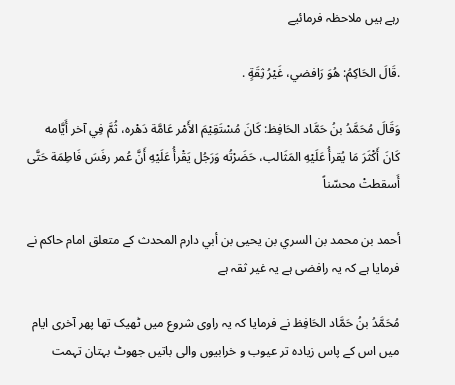رہے ہیں ملاحظہ فرمائیے

.قَالَ الحَاكِمُ: هُوَ رَافضي، غَيْرُ ثِقَةٍ .

وَقَالَ مُحَمَّدُ بنُ حَمَّاد الحَافِظ: كَانَ مُسْتَقِيْمَ الأَمْر عَامَّة دَهْره، ثُمَّ فِي آخر أَيَّامه كَانَ أَكْثَرَ مَا يُقرأُ عَلَيْهِ المَثَالب، حَضَرْتُه وَرَجُل يَقْرأُ عَلَيْهِ أَنَّ عُمر رفَسَ فَاطِمَة حَتَّى أَسقطتْ محسّناً

أحمد بن محمد بن السري بن يحيى بن أبي دارم المحدث کے متعلق امام حاکم نے فرمایا ہے کہ یہ رافضی ہے یہ غیر ثقہ ہے

مُحَمَّدُ بنُ حَمَّاد الحَافِظ نے فرمایا کہ یہ راوی شروع میں ٹھیک تھا پھر آخری ایام میں اس کے پاس زیادہ تر عیوب و خرابیوں والی باتیں جھوٹ بہتان تہمت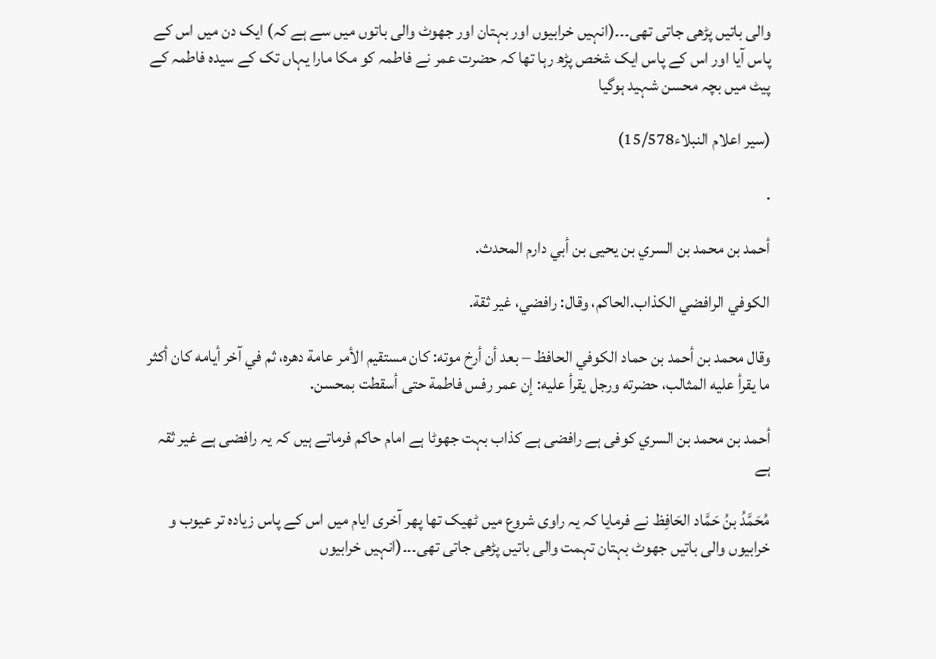والی باتیں پڑھی جاتی تھی۔۔۔(انہیں خرابیوں اور بہتان اور جھوٹ والی باتوں میں سے ہے کہ) ایک دن میں اس کے پاس آیا اور اس کے پاس ایک شخص پڑھ رہا تھا کہ حضرت عمر نے فاطمہ کو مکا مارا یہاں تک کے سیدہ فاطمہ کے پیٹ میں بچہ محسن شہید ہوگیا

(سیر اعلام النبلاء15/578)

.

أحمد بن محمد بن السري بن يحيى بن أبي دارم المحدث.

الكوفي الرافضي الكذاب.الحاكم، وقال: رافضي، غير ثقة.

وقال محمد بن أحمد بن حماد الكوفي الحافظ – بعد أن أرخ موته: كان مستقيم الأمر عامة دهره، ثم في آخر أيامه كان أكثر ما يقرأ عليه المثالب، حضرته ورجل يقرأ عليه: إن عمر رفس فاطمة حتى أسقطت بمحسن.

أحمد بن محمد بن السري کوفی ہے رافضی ہے کذاب بہت جھوٹا ہے امام حاکم فرماتے ہیں کہ یہ رافضی ہے غیر ثقہ ہے

مُحَمَّدُ بنُ حَمَّاد الحَافِظ نے فرمایا کہ یہ راوی شروع میں ٹھیک تھا پھر آخری ایام میں اس کے پاس زیادہ تر عیوب و خرابیوں والی باتیں جھوٹ بہتان تہمت والی باتیں پڑھی جاتی تھی۔۔۔(انہیں خرابیوں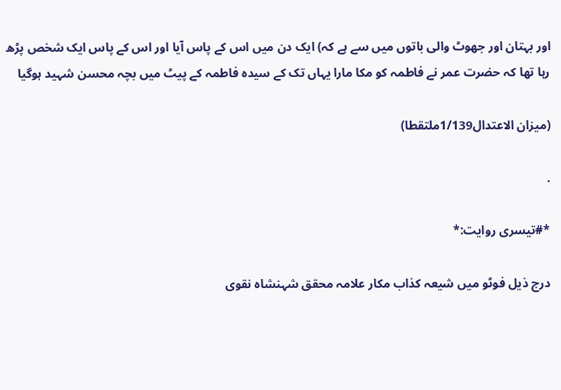اور بہتان اور جھوٹ والی باتوں میں سے ہے کہ) ایک دن میں اس کے پاس آیا اور اس کے پاس ایک شخص پڑھ رہا تھا کہ حضرت عمر نے فاطمہ کو مکا مارا یہاں تک کے سیدہ فاطمہ کے پیٹ میں بچہ محسن شہید ہوگیا

(میزان الاعتدال1/139ملتقطا)

.

*#تیسری روایت:*

درج ذیل فوٹو میں شیعہ کذاب مکار علامہ محقق شہنشاہ نقوی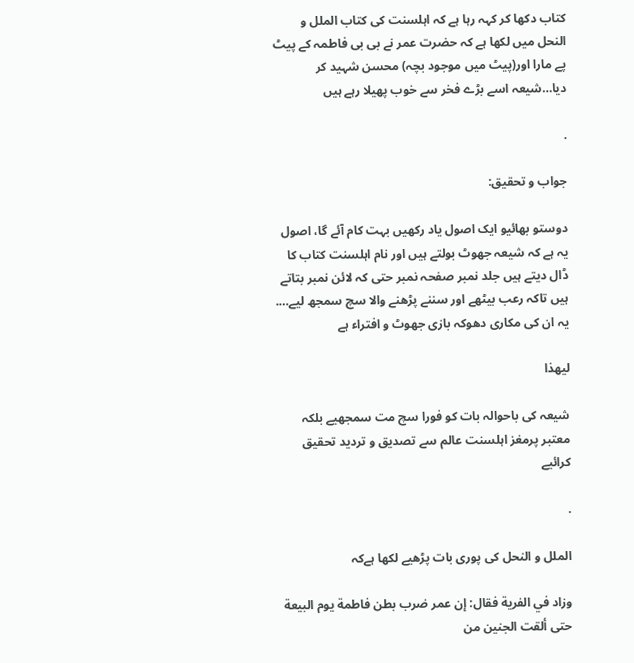کتاب دکھا کر کہہ رہا ہے کہ اہلسنت کی کتاب الملل و النحل میں لکھا ہے کہ حضرت عمر نے بی بی فاطمہ کے پیٹ پے مارا اور(پیٹ میں موجود بچہ) محسن شہید کر دیا…شیعہ اسے بڑے فخر سے خوب پھیلا رہے ہیں

.

جواب و تحقیق:

دوستو بھائیو ایک اصول یاد رکھیں بہت کام آئے گا، اصول یہ ہے کہ شیعہ جھوٹ بولتے ہیں اور نام اہلسنت کتاب کا ڈال دیتے ہیں جلد نمبر صفحہ نمبر حتی کہ لائن نمبر بتاتے ہیں تاکہ رعب بیٹھے اور سننے پڑھنے والا سچ سمجھ لیے…. یہ ان کی مکاری دھوکہ بازی جھوٹ و افتراء ہے

لیھذا

شیعہ کی باحوالہ بات کو فورا سچ مت سمجھیے بلکہ معتبر پرمغز اہلسنت عالم سے تصدیق و تردید تحقیق کرائیے

.

الملل و النحل کی پوری بات پڑھیے لکھا ہےکہ

وزاد في الفرية فقال: إن عمر ضرب بطن فاطمة يوم البيعة حتى ألقت الجنين من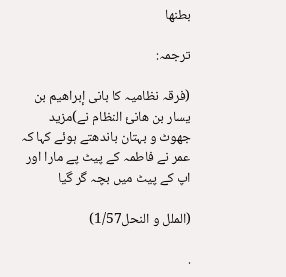بطنها

ترجمہ:

(فرقہ نظامیہ کا بانی إبراهيم بن يسار بن هانئ النظام نے)مزید جھوٹ و بہتان باندھتے ہوئے کہا کہ عمر نے فاطمہ کے پیٹ پے مارا اور اپ کے پیٹ میں بچہ گر گیا

(الملل و النحل1/57)

.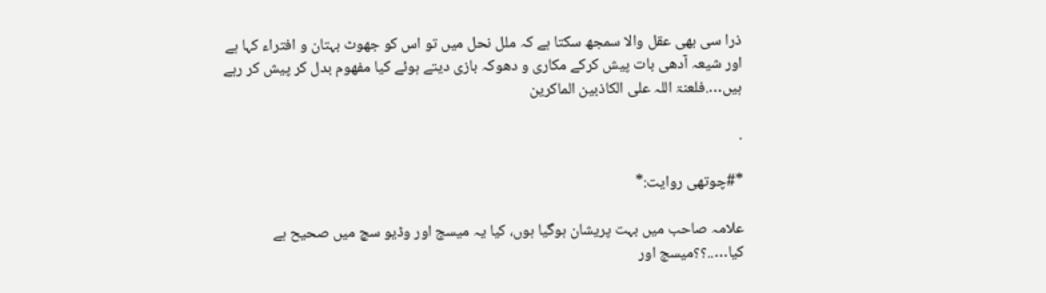ذرا سی بھی عقل والا سمجھ سکتا ہے کہ ملل نحل میں تو اس کو جھوٹ بہتان و افتراء کہا ہے اور شیعہ آدھی بات پیش کرکے مکاری و دھوکہ بازی دیتے ہوئے کیا مفھوم بدل کر پیش کر رہے ہیں….فلعنۃ اللہ علی الکاذبین الماکرین

.

*#چوتھی روایت:*

علامہ صاحب میں بہت پریشان ہوگیا ہوں، کیا یہ میسج اور وڈیو سچ میں صحیح ہے کیا…..؟؟میسج اور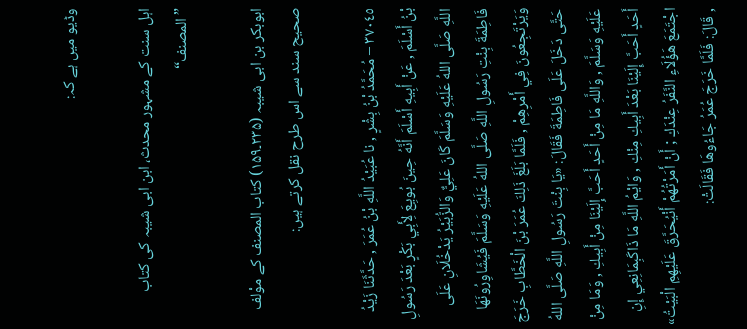وڈیو میں ہے کہ:

اہل سنت کے مشہور محدث، ابن ابی شیبہ کی کتاب ”المصنف“

ابوبکر بن ابی شیبہ (۲۳۵۔۱۵۹) کتاب المصنف کے موْلف صحیح سند سے اس طرح نقل کرتے ہیں:

٣٧٠٤٥ – مُحَمَّدُ بْنُ بِشْرٍ , نا عُبَيْدُ اللَّهِ بْنُ عُمَرَ , حَدَّثَنَا زَيْدُ بْنُ أَسْلَمَ , عَنْ أَبِيهِ أَسْلَمَ أَنَّهُ حِينَ بُويِعَ لِأَبِي بَكْرٍ بَعْدَ رَسُولِ اللَّهِ صَلَّى اللهُ عَلَيْهِ وَسَلَّمَ كَانَ عَلِيٌّ وَالزُّبَيْرُ يَدْخُلَانِ عَلَى فَاطِمَةَ بِنْتِ رَسُولِ اللَّهِ صَلَّى اللهُ عَلَيْهِ وَسَلَّمَ فَيُشَاوِرُونَهَا وَيَرْتَجِعُونَ فِي أَمْرِهِمْ , فَلَمَّا بَلَغَ ذَلِكَ عُمَرَ بْنَ الْخَطَّابِ خَرَجَ حَتَّى دَخَلَ عَلَى فَاطِمَةَ فَقَالَ: «يَا بِنْتَ رَسُولِ اللَّهِ صَلَّى اللهُ عَلَيْهِ وَسَلَّمَ , وَاللَّهِ مَا مِنْ أَحَدٍ أَحَبَّ إِلَيْنَا مِنْ أَبِيكِ , وَمَا مِنْ أَحَدٍ أَحَبَّ إِلَيْنَا بَعْدَ أَبِيكِ مِنْكِ , وَايْمُ اللَّهِ مَا ذَاكَبِمَانِعِي إِنِ اجْتَمَعَ هَؤُلَاءِ النَّفَرُ عِنْدَكِ ; أَنْ أَمَرْتُهُمْ أَنْيُحَرَّقَ عَلَيْهِمِ الْبَيْتُ» , قَالَ: فَلَمَّا خَرَجَ عُمَرُ جَاءُوهَا فَقَالَتْ: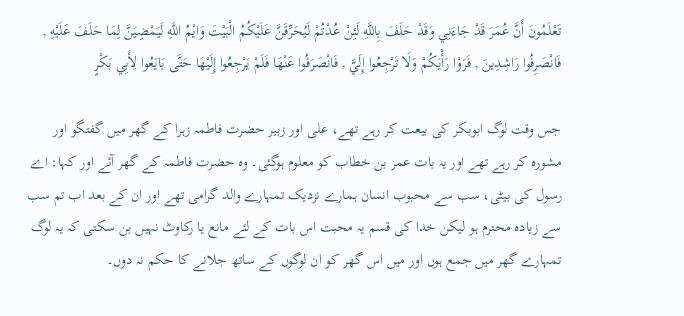تَعْلَمُونَ أَنَّ عُمَرَ قَدْ جَاءَنِي وَقَدْ حَلَفَ بِاللَّهِ لَئِنْ عُدْتُمْ لَيُحَرِّقَنَّ عَلَيْكُمُ الْبَيْتَ وَايْمُ اللَّهِ لَيَمْضِيَنَّ لِمَا حَلَفَ عَلَيْهِ , فَانْصَرِفُوا رَاشِدِينَ , فَرَوْا رَأْيَكُمْ وَلَا تَرْجِعُوا إِلَيَّ , فَانْصَرَفُوا عَنْهَا فَلَمْ يَرْجِعُوا إِلَيْهَا حَتَّى بَايَعُوا لِأَبِي بَكْرٍ

جس وقت لوگ ابوبکر کی بیعت کر رہے تھے، علی اور زبیر حضرت فاطمہ زہرا کے گھر میں گفتگو اور مشورہ کر رہے تھے اور یہ بات عمر بن خطاب کو معلوم ہوگئی۔ وہ حضرت فاطمہ کے گھر آئے اور کہا: اے رسول کی بیٹی، سب سے محبوب انسان ہمارے نزدیک تمہارے والد گرامی تھے اور ان کے بعد اب تم سب سے زیادہ محترم ہو لیکن خدا کی قسم یہ محبت اس بات کے لئے مانع یا رکاوٹ نہیں بن سکتی کہ یہ لوگ تمہارے گھر میں جمع ہوں اور میں اس گھر کو ان لوگوں کے ساتھ جلانے کا حکم نہ دوں۔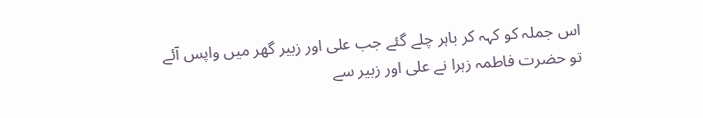اس جملہ کو کہہ کر باہر چلے گئے جب علی اور زبیر گھر میں واپس آئے تو حضرت فاطمہ زہرا نے علی اور زبیر سے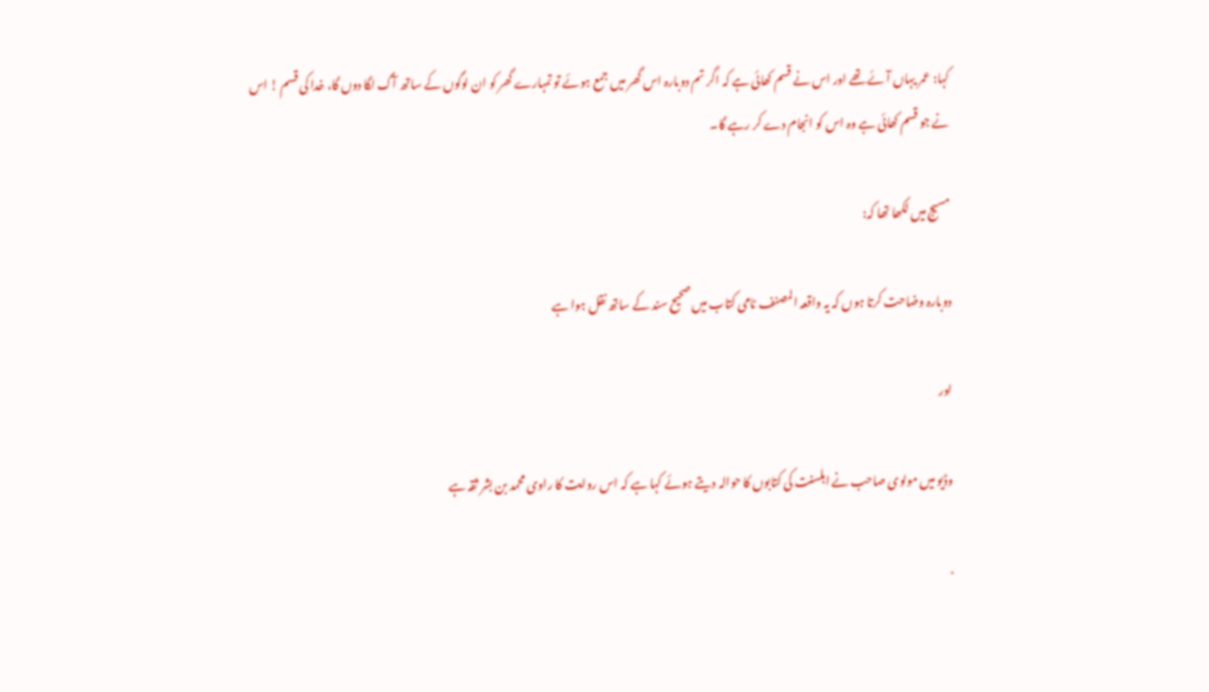کہا: عمر یہاں آئے تھے اور اس نے قسم کھائی ہے کہ اگر تم دوبارہ اس گھر میں جمع ہوئے تو تمہارے گھر کو ان لوگوں کے ساتھ آگ لگا دوں گا، خدا کی قسم ! اس نے جو قسم کھائی ہے وہ اس کو انجام دے کر رہے گا۔

مسیج میں لکھا تھا کہ:

دوبارہ وضاحت کرتا ہوں کہ یہ واقعہ المصنف نامی کتاب میں صحیح سند کے ساتھ نقل ہوا ہے

اور

وڈیو میں مولوی صاحب نے اہلسنت کی کتابوں کا حوالہ دیتے ہوئے کہا ہے کہ اس روایت کا راوی محمد بن بشر ثقہ ہے

.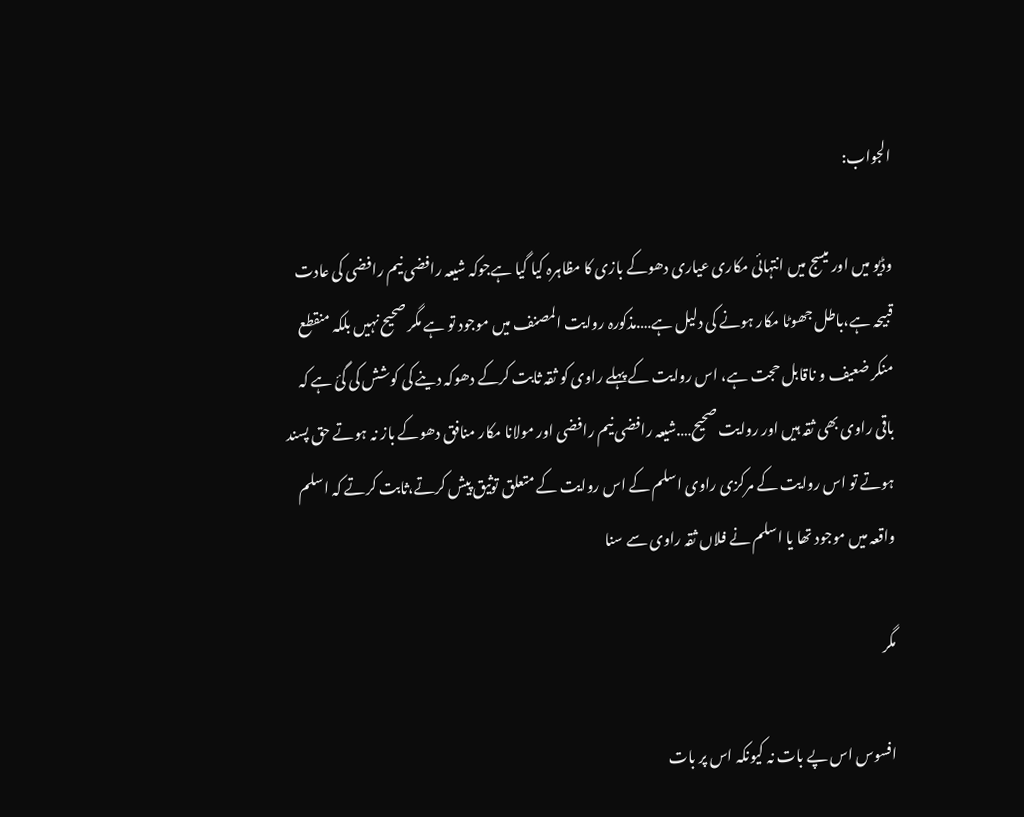الجواب:

وڈیو میں اور میسج میں انتہائی مکاری عیاری دھوکے بازی کا مظاہرہ کیا گیا ہےجوکہ شیعہ رافضی نیم رافضی کی عادت قبیحہ ہے،باطل جھوٹا مکار ہونے کی دلیل ہے….مذکورہ روایت المصنف میں موجود تو ہے مگر صحیح نہیں بلکہ منقطع منکر ضعیف و ناقابل حجت ہے، اس روایت کے پہلے راوی کو ثقہ ثابت کرکے دھوکہ دینے کی کوشش کی گئ ہے کہ باقی راوی بھی ثقہ ہیں اور روایت صحیح….شیعہ رافضی نیم رافضی اور مولانا مکار منافق دھوکے باز نہ ہوتے حق پسند ہوتے تو اس روایت کے مرکزی راوی اسلم کے اس روایت کے متعلق توثیق پیش کرتے،ثابت کرتے کہ اسلم واقعہ میں موجود تھا یا اسلم نے فلاں ثقہ راوی سے سنا

مگر

افسوس اس پے بات نہ کیونکہ اس پر بات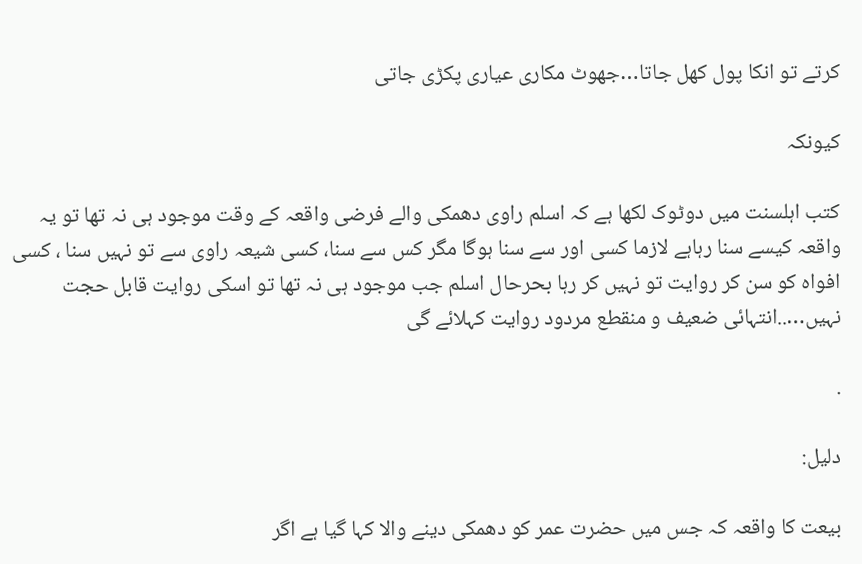کرتے تو انکا پول کھل جاتا…جھوٹ مکاری عیاری پکڑی جاتی

کیونکہ

کتب اہلسنت میں دوٹوک لکھا ہے کہ اسلم راوی دھمکی والے فرضی واقعہ کے وقت موجود ہی نہ تھا تو یہ واقعہ کیسے سنا رہاہے لازما کسی اور سے سنا ہوگا مگر کس سے سنا، کسی شیعہ راوی سے تو نہیں سنا ، کسی افواہ کو سن کر روایت تو نہیں کر رہا بحرحال اسلم جب موجود ہی نہ تھا تو اسکی روایت قابل حجت نہیں…..انتہائی ضعیف و منقطع مردود روایت کہلائے گی

.

دلیل:

بیعت کا واقعہ کہ جس میں حضرت عمر کو دھمکی دینے والا کہا گیا ہے اگر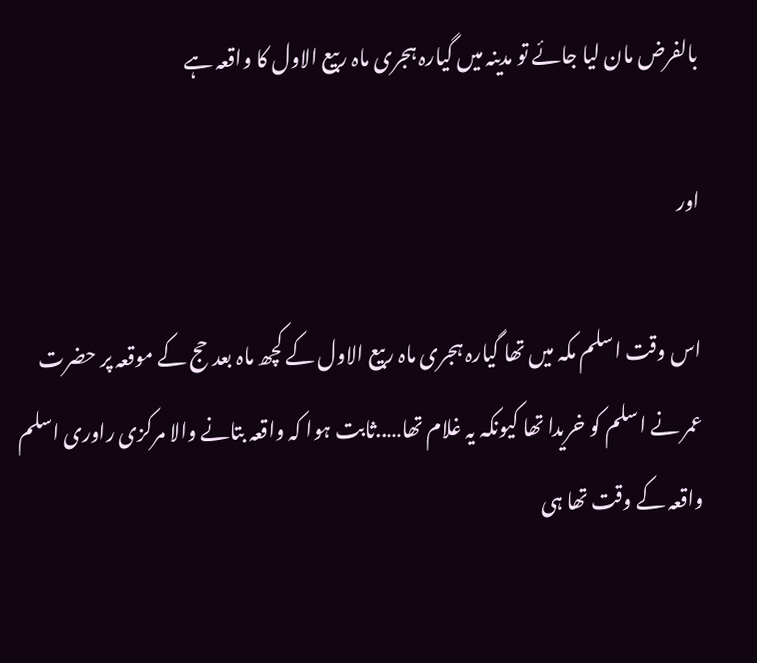بالفرض مان لیا جائے تو مدینہ میں گیارہ ہجری ماہ ربیع الاول کا واقعہ ہے

اور

اس وقت اسلم مکہ میں تھا گیارہ ہجری ماہ ربیع الاول کے کچھ ماہ بعد حج کے موقعہ پر حضرت عمر نے اسلم کو خریدا تھا کیونکہ یہ غلام تھا…..ثابت ہوا کہ واقعہ بتانے والا مرکزی راوری اسلم واقعہ کے وقت تھا ہی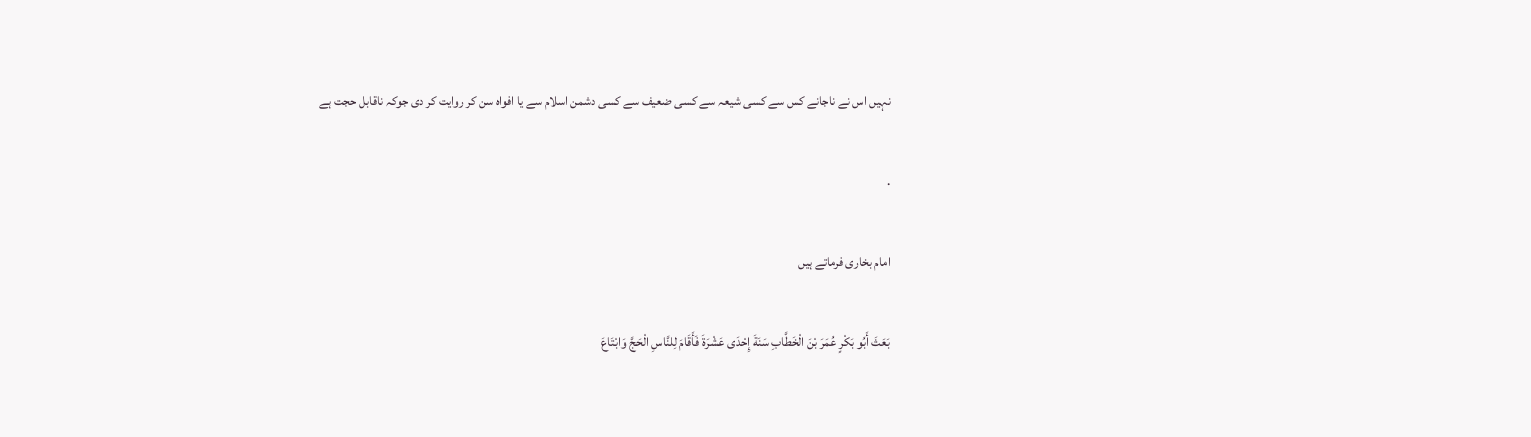نہیں اس نے ناجانے کس سے کسی شیعہ سے کسی ضعیف سے کسی دشمن اسلام سے یا افواہ سن کر روایت کر دی جوکہ ناقابل حجت ہے

.

امام بخاری فرماتے ہیں

بَعَثَ أَبُو بَكْرٍ عُمَرَ بْنَ الْخَطَّابِ سَنَةَ إِحْدَى عَشْرَةَ فَأَقَامَ لِلنَّاسِ الْحَجَّ وَابْتَاعَ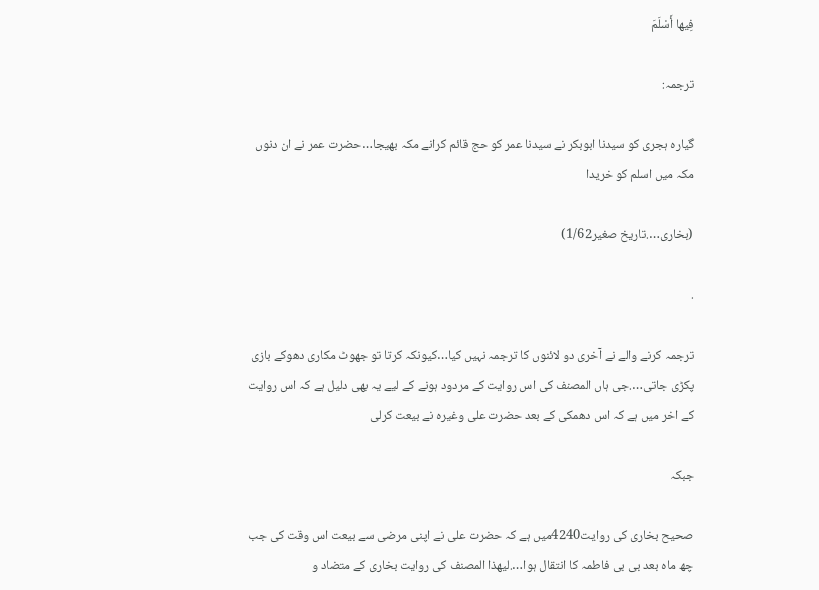فِيها أَسْلَمَ

ترجمہ:

گیارہ ہجری کو سیدنا ابوبکر نے سیدنا عمر کو حج قائم کرانے مکہ بھیجا…حضرت عمر نے ان دنوں مکہ میں اسلم کو خریدا

(بخاری….تاریخ صغیر1/62)

.

ترجمہ کرنے والے نے آخری دو لائنوں کا ترجمہ نہیں کیا…کیونکہ کرتا تو جھوٹ مکاری دھوکے بازی پکڑی جاتی….جی ہاں المصنف کی اس روایت کے مردود ہونے کے لیے یہ بھی دلیل ہے کہ اس روایت کے اخر میں ہے کہ اس دھمکی کے بعد حضرت علی وغیرہ نے بیعت کرلی

جبکہ

صحیح بخاری کی روایت4240میں ہے کہ حضرت علی نے اپنی مرضی سے بیعت اس وقت کی جب چھ ماہ بعد بی بی فاطمہ کا انتقال ہوا….لیھذا المصنف کی روایت بخاری کے متضاد و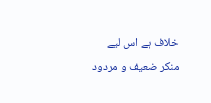خلاف ہے اس لیے منکر ضعیف و مردود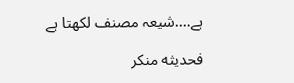ہے….شیعہ مصنف لکھتا ہے

فحديثه منكر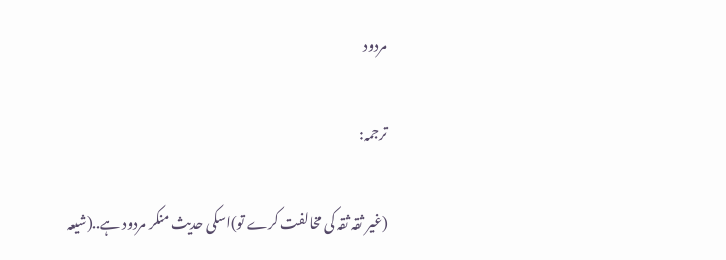مردود

ترجمہ:

(غیر ثقہ ثقہ کی مخالفت کرے تو)اسکی حدیث منکر مردود ہے..(شیعہ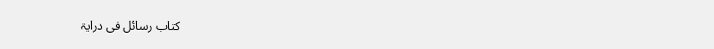کتاب رسائل فی درایۃ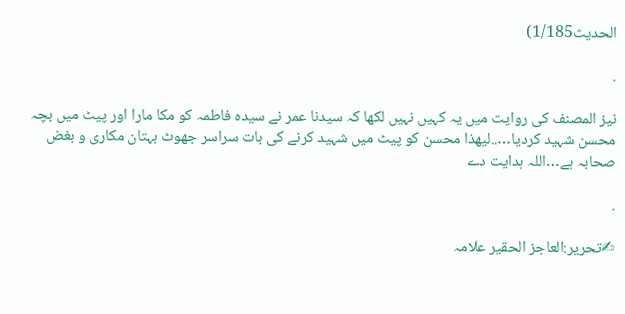الحدیث1/185)

.

نیز المصنف کی روایت میں یہ کہیں نہیں لکھا کہ سیدنا عمر نے سیدہ فاطمہ کو مکا مارا اور پیٹ میں بچہ محسن شہید کردیا…..لیھذا محسن کو پیٹ میں شہید کرنے کی بات سراسر جھوٹ بہتان مکاری و بغض صحابہ ہے…اللہ ہدایت دے

.

✍تحریر:العاجز الحقیر علامہ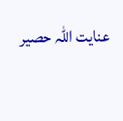عنایت اللہ حصیر